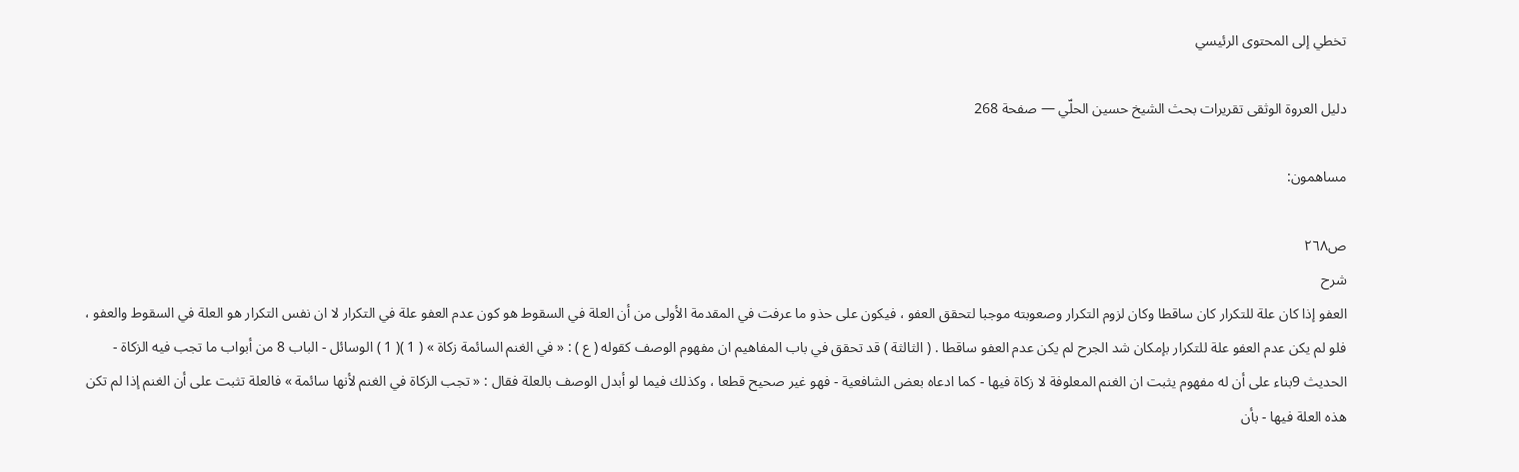تخطي إلى المحتوى الرئيسي

دليل العروة الوثقى تقريرات بحث الشيخ حسين الحلّي — صفحة 268

مساهمون:

ص٢٦٨
شرح
العفو إذا كان علة للتكرار كان ساقطا وكان لزوم التكرار وصعوبته موجبا لتحقق العفو ، فيكون على حذو ما عرفت في المقدمة الأولى من أن العلة في السقوط هو كون عدم العفو علة في التكرار لا ان نفس التكرار هو العلة في السقوط والعفو ، فلو لم يكن عدم العفو علة للتكرار بإمكان شد الجرح لم يكن عدم العفو ساقطا . ( الثالثة ) قد تحقق في باب المفاهيم ان مفهوم الوصف كقوله ( ع ) : « في الغنم السائمة زكاة » ( 1 )( 1 ) الوسائل - الباب 8 من أبواب ما تجب فيه الزكاة - الحديث 9بناء على أن له مفهوم يثبت ان الغنم المعلوفة لا زكاة فيها - كما ادعاه بعض الشافعية - فهو غير صحيح قطعا ، وكذلك فيما لو أبدل الوصف بالعلة فقال : « تجب الزكاة في الغنم لأنها سائمة » فالعلة تثبت على أن الغنم إذا لم تكن هذه العلة فيها - بأن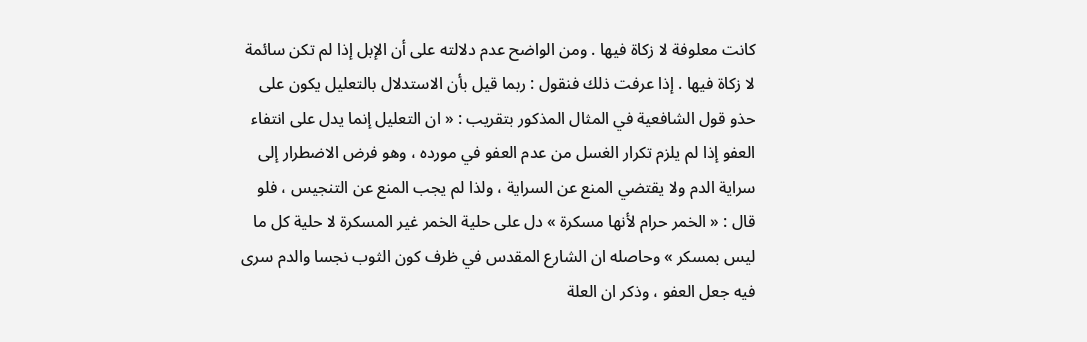كانت معلوفة لا زكاة فيها . ومن الواضح عدم دلالته على أن الإبل إذا لم تكن سائمة لا زكاة فيها . إذا عرفت ذلك فنقول : ربما قيل بأن الاستدلال بالتعليل يكون على حذو قول الشافعية في المثال المذكور بتقريب : « ان التعليل إنما يدل على انتفاء العفو إذا لم يلزم تكرار الغسل من عدم العفو في مورده ، وهو فرض الاضطرار إلى سراية الدم ولا يقتضي المنع عن السراية ، ولذا لم يجب المنع عن التنجيس ، فلو قال : « الخمر حرام لأنها مسكرة » دل على حلية الخمر غير المسكرة لا حلية كل ما ليس بمسكر » وحاصله ان الشارع المقدس في ظرف كون الثوب نجسا والدم سرى فيه جعل العفو ، وذكر ان العلة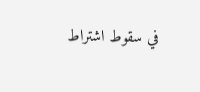في سقوط اشتراط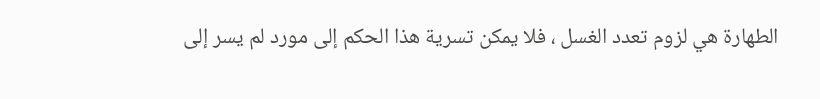الطهارة هي لزوم تعدد الغسل ، فلا يمكن تسرية هذا الحكم إلى مورد لم يسر إلى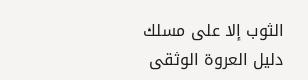الثوب إلا على مسلك
دليل العروة الوثقى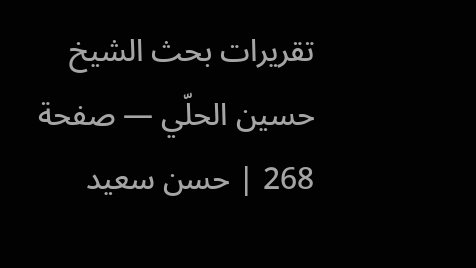تقريرات بحث الشيخ حسين الحلّي — صفحة 268 | حسن سعيد